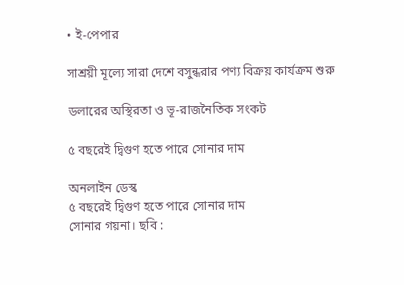• ই-পেপার

সাশ্রয়ী মূল্যে সারা দেশে বসুন্ধরার পণ্য বিক্রয় কার্যক্রম শুরু

ডলারের অস্থিরতা ও ভূ-রাজনৈতিক সংকট

৫ বছরেই দ্বিগুণ হতে পারে সোনার দাম

অনলাইন ডেস্ক
৫ বছরেই দ্বিগুণ হতে পারে সোনার দাম
সোনার গয়না। ছবি :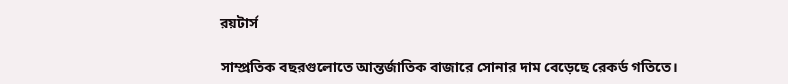রয়টার্স

সাম্প্রতিক বছরগুলোতে আন্তর্জাতিক বাজারে সোনার দাম বেড়েছে রেকর্ড গতিতে।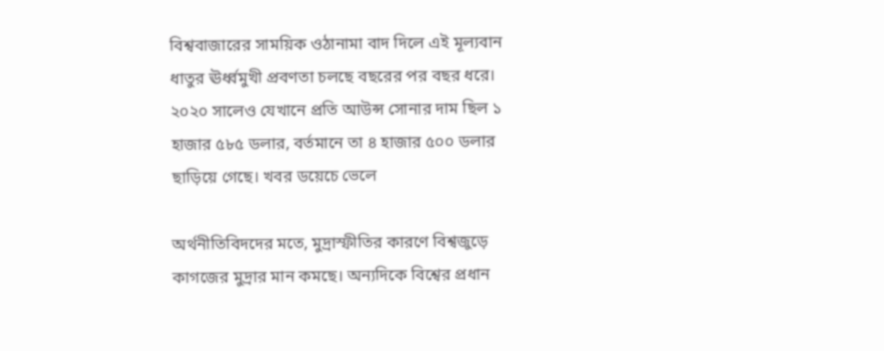বিশ্ববাজারের সাময়িক ওঠানামা বাদ দিলে এই মূল্যবান ধাতুর ঊর্ধ্বমুখী প্রবণতা চলছে বছরের পর বছর ধরে। ২০২০ সালেও যেখানে প্রতি আউন্স সোনার দাম ছিল ১ হাজার ৫৮৫ ডলার, বর্তমানে তা ৪ হাজার ৫০০ ডলার ছাড়িয়ে গেছে। খবর ডয়েচে ভেলে

অর্থনীতিবিদদের মতে, মুদ্রাস্ফীতির কারণে বিশ্বজুড়ে কাগজের মুদ্রার মান কমছে। অন্যদিকে বিশ্বের প্রধান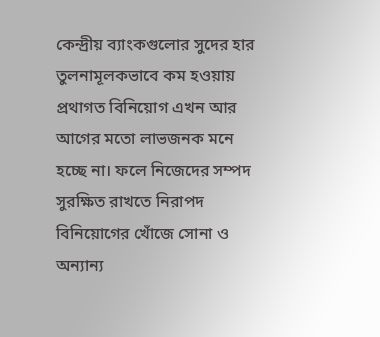কেন্দ্রীয় ব্যাংকগুলোর সুদের হার তুলনামূলকভাবে কম হওয়ায় প্রথাগত বিনিয়োগ এখন আর আগের মতো লাভজনক মনে হচ্ছে না। ফলে নিজেদের সম্পদ সুরক্ষিত রাখতে নিরাপদ বিনিয়োগের খোঁজে সোনা ও অন্যান্য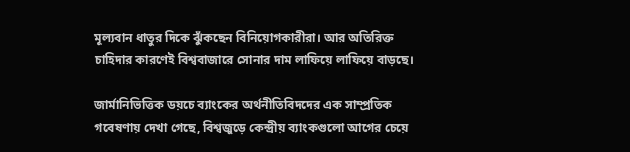মূল্যবান ধাতুর দিকে ঝুঁকছেন বিনিয়োগকারীরা। আর অতিরিক্ত চাহিদার কারণেই বিশ্ববাজারে সোনার দাম লাফিয়ে লাফিয়ে বাড়ছে।

জার্মানিভিত্তিক ডয়চে ব্যাংকের অর্থনীতিবিদদের এক সাম্প্রতিক গবেষণায় দেখা গেছে, বিশ্বজুড়ে কেন্দ্রীয় ব্যাংকগুলো আগের চেয়ে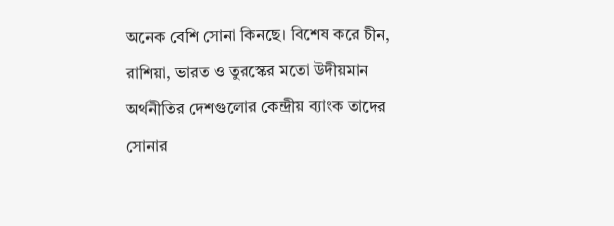অনেক বেশি সোনা কিনছে। বিশেষ করে চীন, রাশিয়া, ভারত ও তুরস্কের মতো উদীয়মান অর্থনীতির দেশগুলোর কেন্দ্রীয় ব্যাংক তাদের সোনার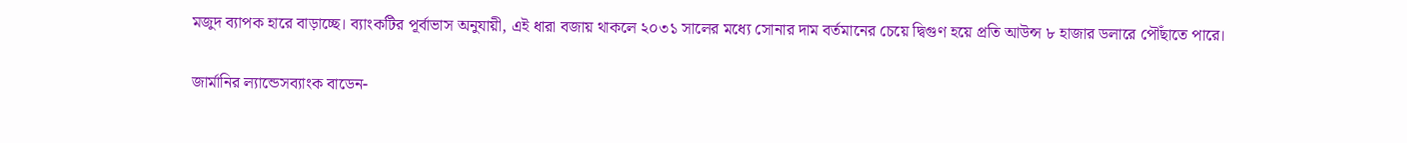মজুদ ব্যাপক হারে বাড়াচ্ছে। ব্যাংকটির পূর্বাভাস অনুযায়ী, এই ধারা বজায় থাকলে ২০৩১ সালের মধ্যে সোনার দাম বর্তমানের চেয়ে দ্বিগুণ হয়ে প্রতি আউন্স ৮ হাজার ডলারে পৌঁছাতে পারে।

জার্মানির ল্যান্ডেসব্যাংক বাডেন-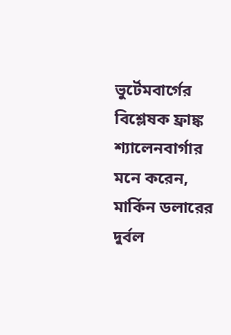ভুর্টেমবার্গের বিশ্লেষক ফ্রাঙ্ক শ্যালেনবার্গার মনে করেন, মার্কিন ডলারের দুর্বল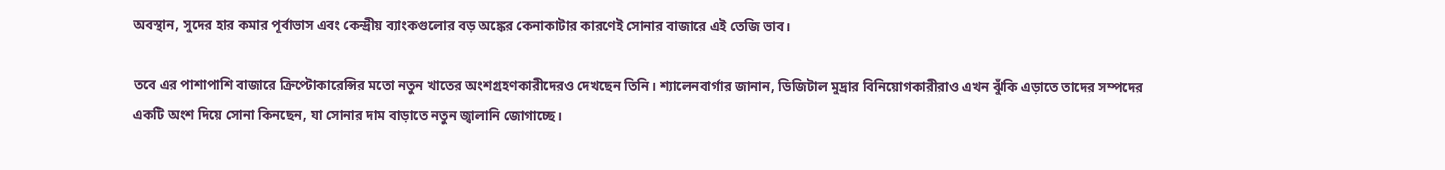অবস্থান, সুদের হার কমার পূর্বাভাস এবং কেন্দ্রীয় ব্যাংকগুলোর বড় অঙ্কের কেনাকাটার কারণেই সোনার বাজারে এই তেজি ভাব।

তবে এর পাশাপাশি বাজারে ক্রিপ্টোকারেন্সির মতো নতুন খাতের অংশগ্রহণকারীদেরও দেখছেন তিনি। শ্যালেনবার্গার জানান, ডিজিটাল মুদ্রার বিনিয়োগকারীরাও এখন ঝুঁকি এড়াতে তাদের সম্পদের একটি অংশ দিয়ে সোনা কিনছেন, যা সোনার দাম বাড়াতে নতুন জ্বালানি জোগাচ্ছে।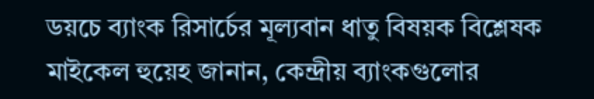ডয়চে ব্যাংক রিসার্চের মূল্যবান ধাতু বিষয়ক বিশ্লেষক মাইকেল হুয়েহ জানান, কেন্দ্রীয় ব্যাংকগুলোর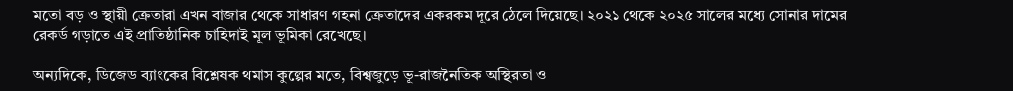মতো বড় ও স্থায়ী ক্রেতারা এখন বাজার থেকে সাধারণ গহনা ক্রেতাদের একরকম দূরে ঠেলে দিয়েছে। ২০২১ থেকে ২০২৫ সালের মধ্যে সোনার দামের রেকর্ড গড়াতে এই প্রাতিষ্ঠানিক চাহিদাই মূল ভূমিকা রেখেছে।

অন্যদিকে, ডিজেড ব্যাংকের বিশ্লেষক থমাস কুল্পের মতে, বিশ্বজুড়ে ভূ-রাজনৈতিক অস্থিরতা ও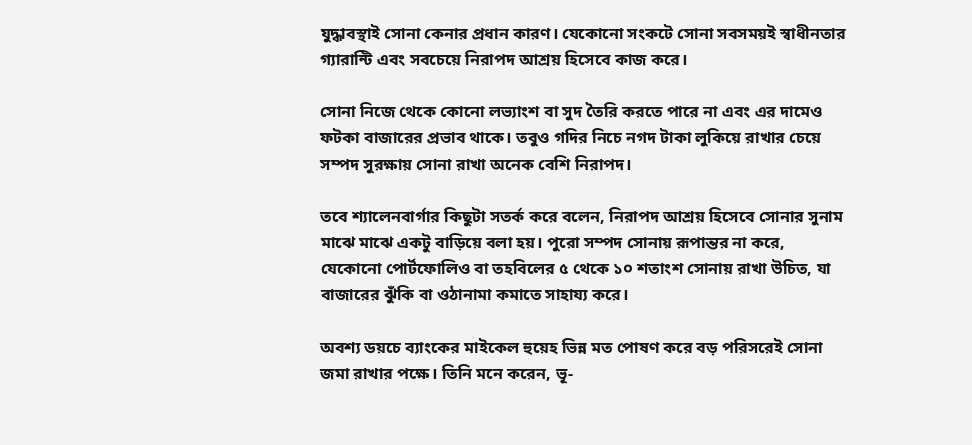যুদ্ধাবস্থাই সোনা কেনার প্রধান কারণ। যেকোনো সংকটে সোনা সবসময়ই স্বাধীনতার গ্যারান্টি এবং সবচেয়ে নিরাপদ আশ্রয় হিসেবে কাজ করে।

সোনা নিজে থেকে কোনো লভ্যাংশ বা সুদ তৈরি করতে পারে না এবং এর দামেও ফটকা বাজারের প্রভাব থাকে। তবুও গদির নিচে নগদ টাকা লুকিয়ে রাখার চেয়ে সম্পদ সুরক্ষায় সোনা রাখা অনেক বেশি নিরাপদ।

তবে শ্যালেনবার্গার কিছুটা সতর্ক করে বলেন, নিরাপদ আশ্রয় হিসেবে সোনার সুনাম মাঝে মাঝে একটু বাড়িয়ে বলা হয়। পুরো সম্পদ সোনায় রূপান্তর না করে, যেকোনো পোর্টফোলিও বা তহবিলের ৫ থেকে ১০ শতাংশ সোনায় রাখা উচিত, যা বাজারের ঝুঁকি বা ওঠানামা কমাতে সাহায্য করে।

অবশ্য ডয়চে ব্যাংকের মাইকেল হুয়েহ ভিন্ন মত পোষণ করে বড় পরিসরেই সোনা জমা রাখার পক্ষে। তিনি মনে করেন, ভূ-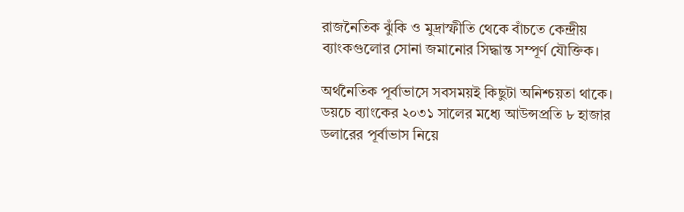রাজনৈতিক ঝুঁকি ও মুদ্রাস্ফীতি থেকে বাঁচতে কেন্দ্রীয় ব্যাংকগুলোর সোনা জমানোর সিদ্ধান্ত সম্পূর্ণ যৌক্তিক।

অর্থনৈতিক পূর্বাভাসে সবসময়ই কিছুটা অনিশ্চয়তা থাকে। ডয়চে ব্যাংকের ২০৩১ সালের মধ্যে আউন্সপ্রতি ৮ হাজার ডলারের পূর্বাভাস নিয়ে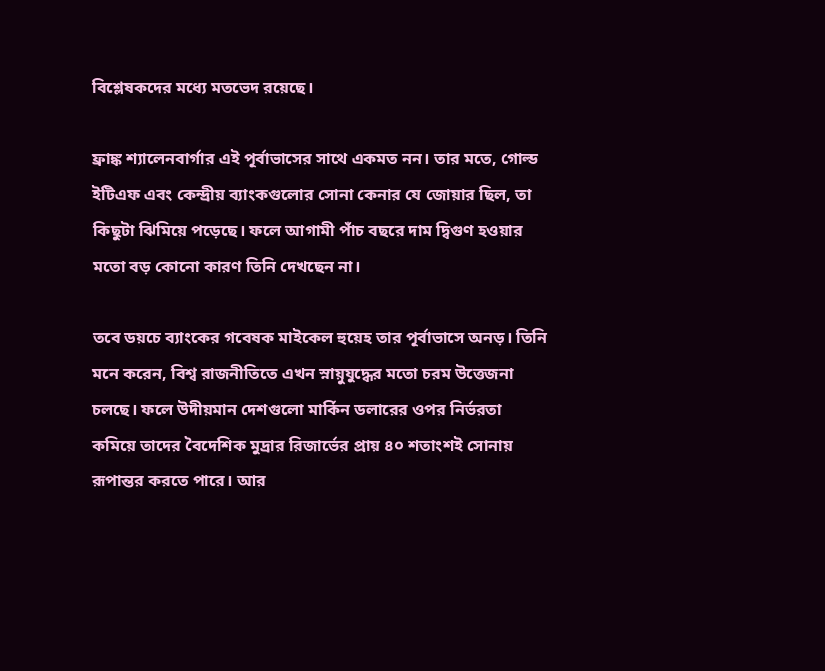বিশ্লেষকদের মধ্যে মতভেদ রয়েছে।

ফ্রাঙ্ক শ্যালেনবার্গার এই পূর্বাভাসের সাথে একমত নন। তার মতে, গোল্ড ইটিএফ এবং কেন্দ্রীয় ব্যাংকগুলোর সোনা কেনার যে জোয়ার ছিল, তা কিছুটা ঝিমিয়ে পড়েছে। ফলে আগামী পাঁচ বছরে দাম দ্বিগুণ হওয়ার মতো বড় কোনো কারণ তিনি দেখছেন না।

তবে ডয়চে ব্যাংকের গবেষক মাইকেল হুয়েহ তার পূর্বাভাসে অনড়। তিনি মনে করেন, বিশ্ব রাজনীতিতে এখন স্নায়ুযুদ্ধের মতো চরম উত্তেজনা চলছে। ফলে উদীয়মান দেশগুলো মার্কিন ডলারের ওপর নির্ভরতা কমিয়ে তাদের বৈদেশিক মুদ্রার রিজার্ভের প্রায় ৪০ শতাংশই সোনায় রূপান্তর করতে পারে। আর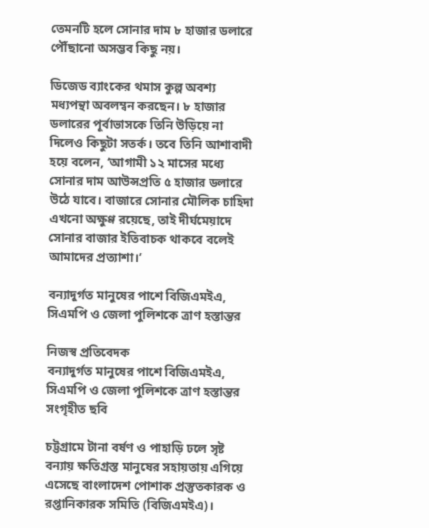তেমনটি হলে সোনার দাম ৮ হাজার ডলারে পৌঁছানো অসম্ভব কিছু নয়।

ডিজেড ব্যাংকের থমাস কুল্প অবশ্য মধ্যপন্থা অবলম্বন করছেন। ৮ হাজার ডলারের পূর্বাভাসকে তিনি উড়িয়ে না দিলেও কিছুটা সতর্ক। তবে তিনি আশাবাদী হয়ে বলেন, ‘আগামী ১২ মাসের মধ্যে সোনার দাম আউন্সপ্রতি ৫ হাজার ডলারে উঠে যাবে। বাজারে সোনার মৌলিক চাহিদা এখনো অক্ষুণ্ণ রয়েছে, তাই দীর্ঘমেয়াদে সোনার বাজার ইতিবাচক থাকবে বলেই আমাদের প্রত্যাশা।’

বন্যাদুর্গত মানুষের পাশে বিজিএমইএ, সিএমপি ও জেলা পুলিশকে ত্রাণ হস্তান্তর

নিজস্ব প্রতিবেদক
বন্যাদুর্গত মানুষের পাশে বিজিএমইএ, সিএমপি ও জেলা পুলিশকে ত্রাণ হস্তান্তর
সংগৃহীত ছবি

চট্টগ্রামে টানা বর্ষণ ও পাহাড়ি ঢলে সৃষ্ট বন্যায় ক্ষতিগ্রস্ত মানুষের সহায়তায় এগিয়ে এসেছে বাংলাদেশ পোশাক প্রস্তুতকারক ও রপ্তানিকারক সমিতি (বিজিএমইএ)।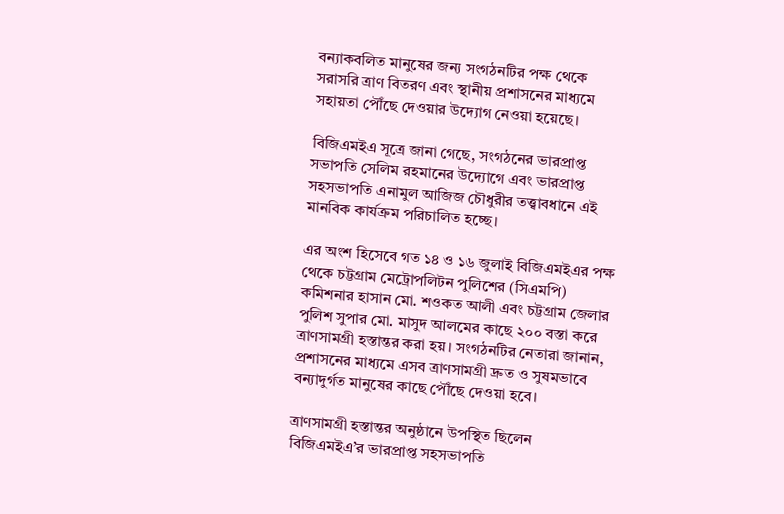বন্যাকবলিত মানুষের জন্য সংগঠনটির পক্ষ থেকে সরাসরি ত্রাণ বিতরণ এবং স্থানীয় প্রশাসনের মাধ্যমে সহায়তা পৌঁছে দেওয়ার উদ্যোগ নেওয়া হয়েছে।

বিজিএমইএ সূত্রে জানা গেছে, সংগঠনের ভারপ্রাপ্ত সভাপতি সেলিম রহমানের উদ্যোগে এবং ভারপ্রাপ্ত সহসভাপতি এনামুল আজিজ চৌধুরীর তত্ত্বাবধানে এই মানবিক কার্যক্রম পরিচালিত হচ্ছে।

এর অংশ হিসেবে গত ১৪ ও ১৬ জুলাই বিজিএমইএর পক্ষ থেকে চট্টগ্রাম মেট্রোপলিটন পুলিশের (সিএমপি) কমিশনার হাসান মো. শওকত আলী এবং চট্টগ্রাম জেলার পুলিশ সুপার মো. মাসুদ আলমের কাছে ২০০ বস্তা করে ত্রাণসামগ্রী হস্তান্তর করা হয়। সংগঠনটির নেতারা জানান, প্রশাসনের মাধ্যমে এসব ত্রাণসামগ্রী দ্রুত ও সুষমভাবে বন্যাদুর্গত মানুষের কাছে পৌঁছে দেওয়া হবে।

ত্রাণসামগ্রী হস্তান্তর অনুষ্ঠানে উপস্থিত ছিলেন বিজিএমইএ’র ভারপ্রাপ্ত সহসভাপতি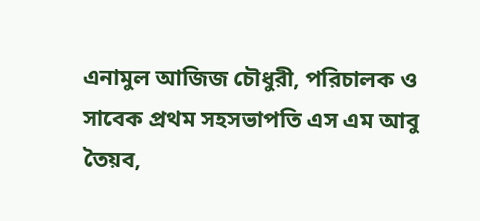এনামুল আজিজ চৌধুরী, পরিচালক ও সাবেক প্রথম সহসভাপতি এস এম আবু তৈয়ব,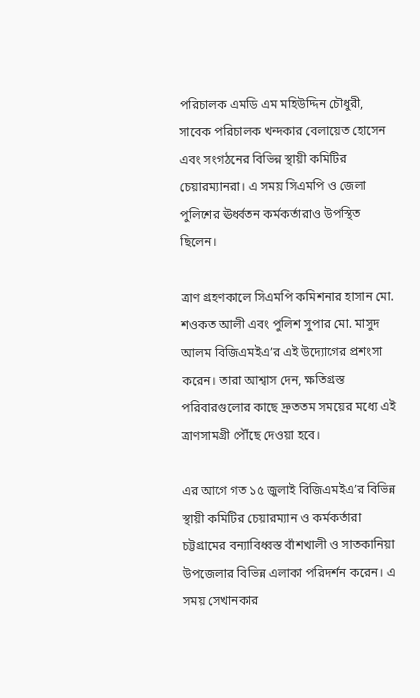পরিচালক এমডি এম মহিউদ্দিন চৌধুরী, সাবেক পরিচালক খন্দকার বেলায়েত হোসেন এবং সংগঠনের বিভিন্ন স্থায়ী কমিটির চেয়ারম্যানরা। এ সময় সিএমপি ও জেলা পুলিশের ঊর্ধ্বতন কর্মকর্তারাও উপস্থিত ছিলেন।

ত্রাণ গ্রহণকালে সিএমপি কমিশনার হাসান মো. শওকত আলী এবং পুলিশ সুপার মো. মাসুদ আলম বিজিএমইএ’র এই উদ্যোগের প্রশংসা করেন। তারা আশ্বাস দেন, ক্ষতিগ্রস্ত পরিবারগুলোর কাছে দ্রুততম সময়ের মধ্যে এই ত্রাণসামগ্রী পৌঁছে দেওয়া হবে।

এর আগে গত ১৫ জুলাই বিজিএমইএ’র বিভিন্ন স্থায়ী কমিটির চেয়ারম্যান ও কর্মকর্তারা চট্টগ্রামের বন্যাবিধ্বস্ত বাঁশখালী ও সাতকানিয়া উপজেলার বিভিন্ন এলাকা পরিদর্শন করেন। এ সময় সেখানকার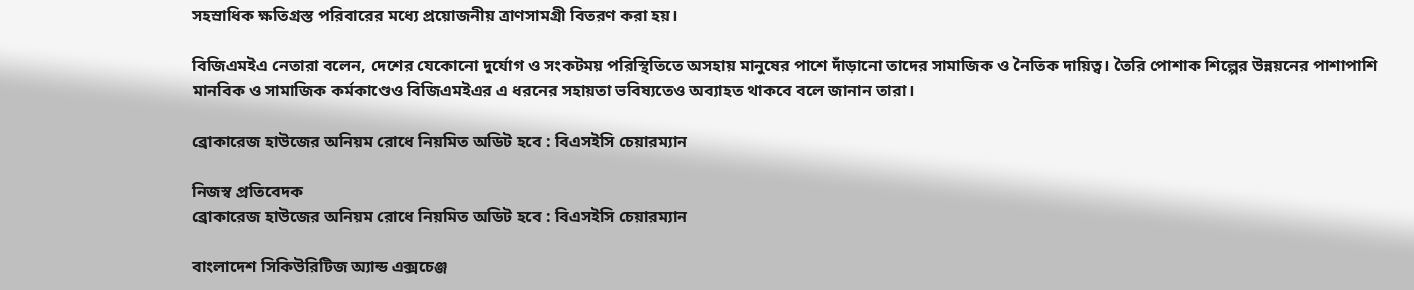সহস্রাধিক ক্ষতিগ্রস্ত পরিবারের মধ্যে প্রয়োজনীয় ত্রাণসামগ্রী বিতরণ করা হয়।

বিজিএমইএ নেতারা বলেন, দেশের যেকোনো দুর্যোগ ও সংকটময় পরিস্থিতিতে অসহায় মানুষের পাশে দাঁড়ানো তাদের সামাজিক ও নৈতিক দায়িত্ব। তৈরি পোশাক শিল্পের উন্নয়নের পাশাপাশি মানবিক ও সামাজিক কর্মকাণ্ডেও বিজিএমইএর এ ধরনের সহায়তা ভবিষ্যতেও অব্যাহত থাকবে বলে জানান তারা।

ব্রোকারেজ হাউজের অনিয়ম রোধে নিয়মিত অডিট হবে : বিএসইসি চেয়ারম্যান

নিজস্ব প্রতিবেদক
ব্রোকারেজ হাউজের অনিয়ম রোধে নিয়মিত অডিট হবে : বিএসইসি চেয়ারম্যান

বাংলাদেশ সিকিউরিটিজ অ্যান্ড এক্সচেঞ্জ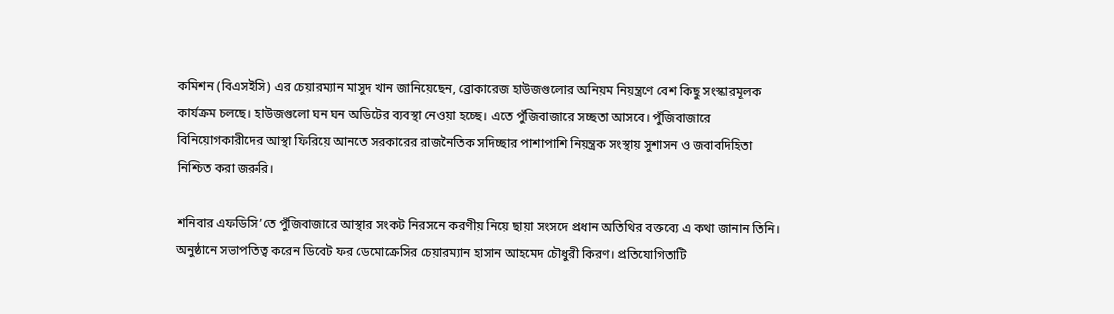কমিশন (বিএসইসি) এর চেয়ারম্যান মাসুদ খান জানিয়েছেন, ব্রোকারেজ হাউজগুলোর অনিয়ম নিয়ন্ত্রণে বেশ কিছু সংস্কারমূলক কার্যক্রম চলছে। হাউজগুলো ঘন ঘন অডিটের ব্যবস্থা নেওয়া হচ্ছে। এতে পুঁজিবাজারে সচ্ছতা আসবে। পুঁজিবাজারে বিনিয়োগকারীদের আস্থা ফিরিয়ে আনতে সরকারের রাজনৈতিক সদিচ্ছার পাশাপাশি নিয়ন্ত্রক সংস্থায় সুশাসন ও জবাবদিহিতা নিশ্চিত করা জরুরি।

শনিবার এফডিসি’তে পুঁজিবাজারে আস্থার সংকট নিরসনে করণীয় নিয়ে ছায়া সংসদে প্রধান অতিথির বক্তব্যে এ কথা জানান তিনি। অনুষ্ঠানে সভাপতিত্ব করেন ডিবেট ফর ডেমোক্রেসির চেয়ারম্যান হাসান আহমেদ চৌধুরী কিরণ। প্রতিযোগিতাটি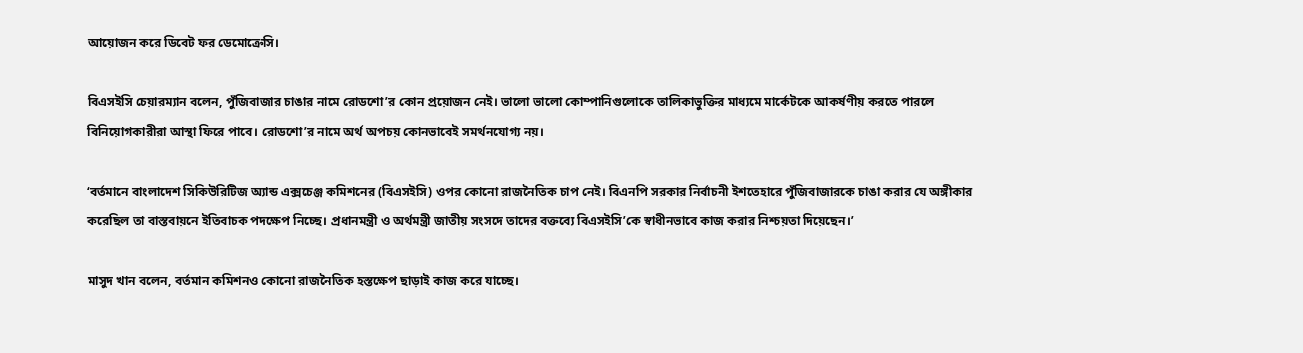আয়োজন করে ডিবেট ফর ডেমোক্রেসি।

বিএসইসি চেয়ারম্যান বলেন, পুঁজিবাজার চাঙার নামে রোডশো’র কোন প্রয়োজন নেই। ভালো ভালো কোম্পানিগুলোকে তালিকাভুক্তির মাধ্যমে মার্কেটকে আকর্ষণীয় করতে পারলে বিনিয়োগকারীরা আস্থা ফিরে পাবে। রোডশো’র নামে অর্থ অপচয় কোনভাবেই সমর্থনযোগ্য নয়।

‘বর্তমানে বাংলাদেশ সিকিউরিটিজ অ্যান্ড এক্সচেঞ্জ কমিশনের (বিএসইসি) ওপর কোনো রাজনৈতিক চাপ নেই। বিএনপি সরকার নির্বাচনী ইশতেহারে পুঁজিবাজারকে চাঙা করার যে অঙ্গীকার করেছিল তা বাস্তবায়নে ইতিবাচক পদক্ষেপ নিচ্ছে। প্রধানমন্ত্রী ও অর্থমন্ত্রী জাতীয় সংসদে তাদের বক্তব্যে বিএসইসি’কে স্বাধীনভাবে কাজ করার নিশ্চয়তা দিয়েছেন।’

মাসুদ খান বলেন, বর্তমান কমিশনও কোনো রাজনৈতিক হস্তক্ষেপ ছাড়াই কাজ করে যাচ্ছে।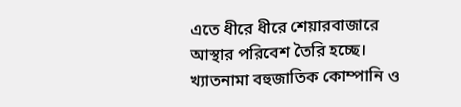এতে ধীরে ধীরে শেয়ারবাজারে আস্থার পরিবেশ তৈরি হচ্ছে। খ্যাতনামা বহুজাতিক কোম্পানি ও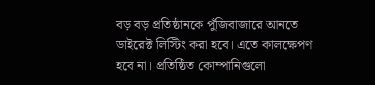বড় বড় প্রতিষ্ঠানকে পুঁজিবাজারে আনতে ডাইরেক্ট লিস্টিং করা হবে। এতে কালক্ষেপণ হবে না। প্রতিষ্ঠিত কোম্পানিগুলো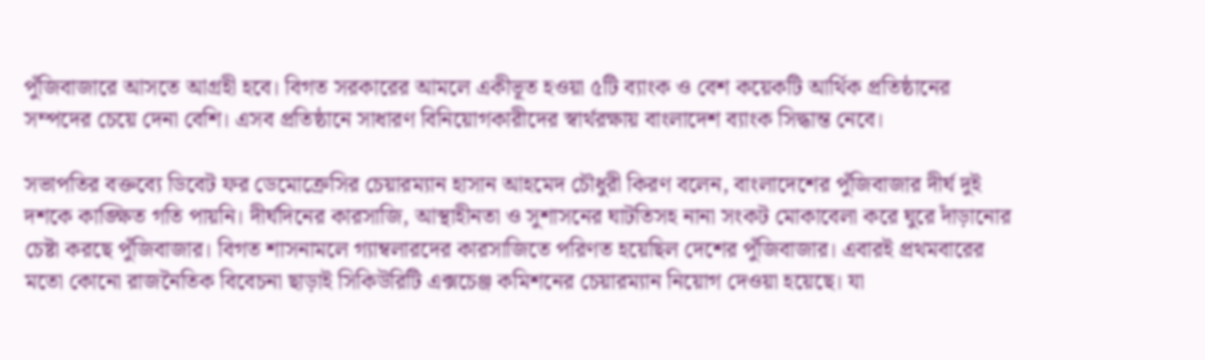পুঁজিবাজারে আসতে আগ্রহী হবে। বিগত সরকারের আমলে একীভূত হওয়া ৫টি ব্যাংক ও বেশ কয়েকটি আর্থিক প্রতিষ্ঠানের সম্পদের চেয়ে দেনা বেশি। এসব প্রতিষ্ঠানে সাধারণ বিনিয়োগকারীদের স্বার্থরক্ষায় বাংলাদেশ ব্যাংক সিদ্ধান্ত নেবে।

সভাপতির বক্তব্যে ডিবেট ফর ডেমোক্রেসির চেয়ারম্যান হাসান আহমেদ চৌধুরী কিরণ বলেন, বাংলাদেশের পুঁজিবাজার দীর্ঘ দুই দশকে কাঙ্ক্ষিত গতি পায়নি। দীর্ঘদিনের কারসাজি, আস্থাহীনতা ও সুশাসনের ঘাটতিসহ নানা সংকট মোকাবেলা করে ঘুরে দাঁড়ানোর চেষ্টা করছে পুঁজিবাজার। বিগত শাসনামলে গ্যাম্বলারদের কারসাজিতে পরিণত হয়েছিল দেশের পুঁজিবাজার। এবারই প্রথমবারের মতো কোনো রাজনৈতিক বিবেচনা ছাড়াই সিকিউরিটি এক্সচেঞ্জ কমিশনের চেয়ারম্যান নিয়োগ দেওয়া হয়েছে। যা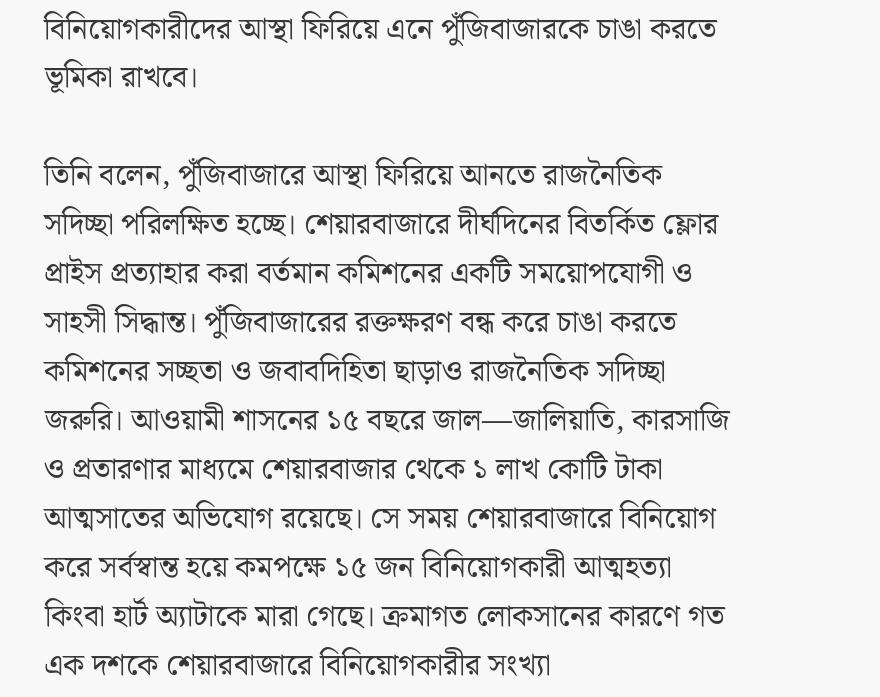বিনিয়োগকারীদের আস্থা ফিরিয়ে এনে পুঁজিবাজারকে চাঙা করতে ভূমিকা রাখবে।

তিনি বলেন, পুঁজিবাজারে আস্থা ফিরিয়ে আনতে রাজনৈতিক সদিচ্ছা পরিলক্ষিত হচ্ছে। শেয়ারবাজারে দীর্ঘদিনের বিতর্কিত ফ্লোর প্রাইস প্রত্যাহার করা বর্তমান কমিশনের একটি সময়োপযোগী ও সাহসী সিদ্ধান্ত। পুঁজিবাজারের রক্তক্ষরণ বন্ধ করে চাঙা করতে কমিশনের সচ্ছতা ও জবাবদিহিতা ছাড়াও রাজনৈতিক সদিচ্ছা জরুরি। আওয়ামী শাসনের ১৫ বছরে জাল—জালিয়াতি, কারসাজি ও প্রতারণার মাধ্যমে শেয়ারবাজার থেকে ১ লাখ কোটি টাকা আত্মসাতের অভিযোগ রয়েছে। সে সময় শেয়ারবাজারে বিনিয়োগ করে সর্বস্বান্ত হয়ে কমপক্ষে ১৫ জন বিনিয়োগকারী আত্মহত্যা কিংবা হার্ট অ্যাটাকে মারা গেছে। ক্রমাগত লোকসানের কারণে গত এক দশকে শেয়ারবাজারে বিনিয়োগকারীর সংখ্যা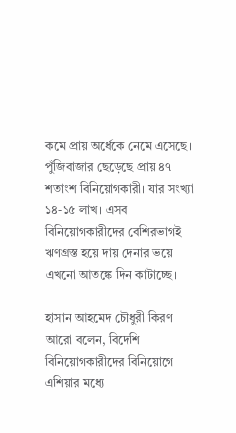কমে প্রায় অর্ধেকে নেমে এসেছে। পুঁজিবাজার ছেড়েছে প্রায় ৪৭ শতাংশ বিনিয়োগকারী। যার সংখ্যা ১৪-১৫ লাখ। এসব বিনিয়োগকারীদের বেশিরভাগই ঋণগ্রস্ত হয়ে দায় দেনার ভয়ে এখনো আতঙ্কে দিন কাটাচ্ছে।

হাসান আহমেদ চৌধুরী কিরণ আরো বলেন, বিদেশি বিনিয়োগকারীদের বিনিয়োগে এশিয়ার মধ্যে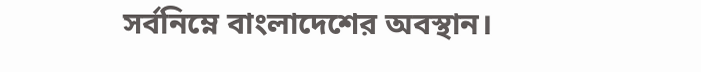সর্বনিম্নে বাংলাদেশের অবস্থান।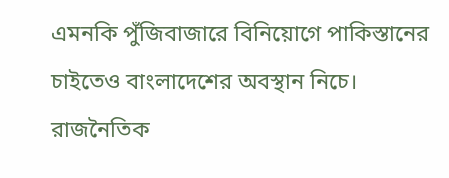এমনকি পুঁজিবাজারে বিনিয়োগে পাকিস্তানের চাইতেও বাংলাদেশের অবস্থান নিচে। রাজনৈতিক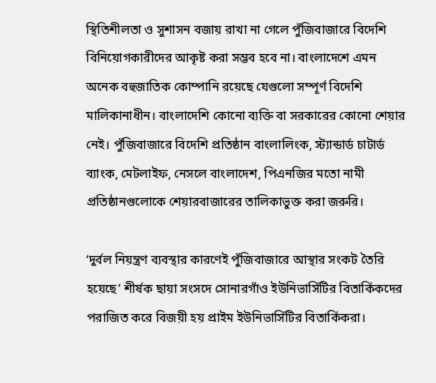স্থিতিশীলতা ও সুশাসন বজায় রাখা না গেলে পুঁজিবাজারে বিদেশি বিনিয়োগকারীদের আকৃষ্ট করা সম্ভব হবে না। বাংলাদেশে এমন অনেক বহুজাতিক কোম্পানি রয়েছে যেগুলো সম্পূর্ণ বিদেশি মালিকানাধীন। বাংলাদেশি কোনো ব্যক্তি বা সরকারের কোনো শেয়ার নেই। পুঁজিবাজারে বিদেশি প্রতিষ্ঠান বাংলালিংক, স্ট্যান্ডার্ড চাটার্ড ব্যাংক, মেটলাইফ, নেসলে বাংলাদেশ, পিএনজির মতো নামী প্রতিষ্ঠানগুলোকে শেয়ারবাজারের তালিকাভুক্ত করা জরুরি।

‘দুর্বল নিয়ন্ত্রণ ব্যবস্থার কারণেই পুঁজিবাজারে আস্থার সংকট তৈরি হয়েছে’ শীর্ষক ছায়া সংসদে সোনারগাঁও ইউনিভার্সিটির বিতার্কিকদের পরাজিত করে বিজয়ী হয় প্রাইম ইউনিভার্সিটির বিতার্কিকরা।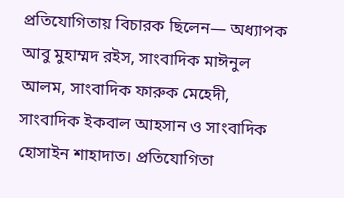প্রতিযোগিতায় বিচারক ছিলেন— অধ্যাপক আবু মুহাম্মদ রইস, সাংবাদিক মাঈনুল আলম, সাংবাদিক ফারুক মেহেদী, সাংবাদিক ইকবাল আহসান ও সাংবাদিক হোসাইন শাহাদাত। প্রতিযোগিতা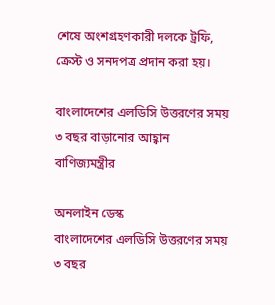শেষে অংশগ্রহণকারী দলকে ট্রফি, ক্রেস্ট ও সনদপত্র প্রদান করা হয়।

বাংলাদেশের এলডিসি উত্তরণের সময় ৩ বছর বাড়ানোর আহ্বান বাণিজ্যমন্ত্রীর

অনলাইন ডেস্ক
বাংলাদেশের এলডিসি উত্তরণের সময় ৩ বছর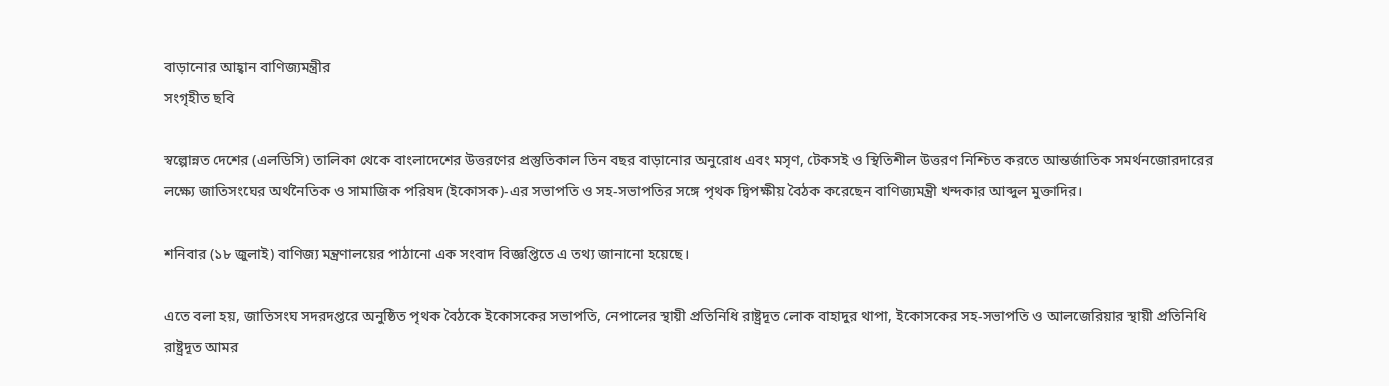বাড়ানোর আহ্বান বাণিজ্যমন্ত্রীর
সংগৃহীত ছবি

স্বল্পোন্নত দেশের (এলডিসি) তালিকা থেকে বাংলাদেশের উত্তরণের প্রস্তুতিকাল তিন বছর বাড়ানোর অনুরোধ এবং মসৃণ, টেকসই ও স্থিতিশীল উত্তরণ নিশ্চিত করতে আন্তর্জাতিক সমর্থনজোরদারের লক্ষ্যে জাতিসংঘের অর্থনৈতিক ও সামাজিক পরিষদ (ইকোসক)-এর সভাপতি ও সহ-সভাপতির সঙ্গে পৃথক দ্বিপক্ষীয় বৈঠক করেছেন বাণিজ্যমন্ত্রী খন্দকার আব্দুল মুক্তাদির।

শনিবার (১৮ জুলাই) বাণিজ্য মন্ত্রণালয়ের পাঠানো এক সংবাদ বিজ্ঞপ্তিতে এ তথ্য জানানো হয়েছে।

এতে বলা হয়, জাতিসংঘ সদরদপ্তরে অনুষ্ঠিত পৃথক বৈঠকে ইকোসকের সভাপতি, নেপালের স্থায়ী প্রতিনিধি রাষ্ট্রদূত লোক বাহাদুর থাপা, ইকোসকের সহ-সভাপতি ও আলজেরিয়ার স্থায়ী প্রতিনিধি রাষ্ট্রদূত আমর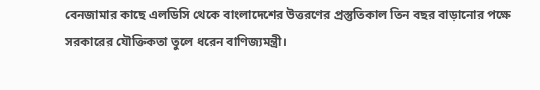বেনজামার কাছে এলডিসি থেকে বাংলাদেশের উত্তরণের প্রস্তুতিকাল তিন বছর বাড়ানোর পক্ষে সরকারের যৌক্তিকতা তুলে ধরেন বাণিজ্যমন্ত্রী।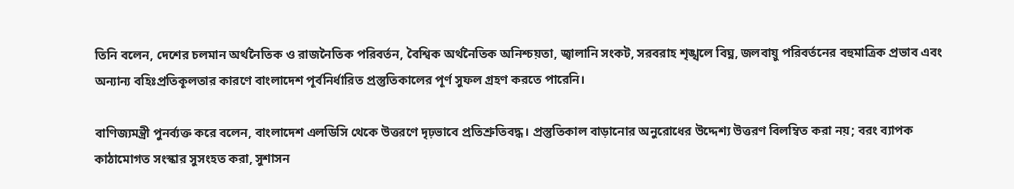তিনি বলেন, দেশের চলমান অর্থনৈতিক ও রাজনৈতিক পরিবর্তন, বৈশ্বিক অর্থনৈতিক অনিশ্চয়তা, জ্বালানি সংকট, সরবরাহ শৃঙ্খলে বিঘ্ন, জলবায়ু পরিবর্তনের বহুমাত্রিক প্রভাব এবং অন্যান্য বহিঃপ্রতিকূলতার কারণে বাংলাদেশ পূর্বনির্ধারিত প্রস্তুতিকালের পূর্ণ সুফল গ্রহণ করতে পারেনি।

বাণিজ্যমন্ত্রী পুনর্ব্যক্ত করে বলেন, বাংলাদেশ এলডিসি থেকে উত্তরণে দৃঢ়ভাবে প্রতিশ্রুতিবদ্ধ। প্রস্তুতিকাল বাড়ানোর অনুরোধের উদ্দেশ্য উত্তরণ বিলম্বিত করা নয়; বরং ব্যাপক কাঠামোগত সংস্কার সুসংহত করা, সুশাসন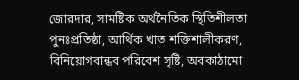জোরদার, সামষ্টিক অর্থনৈতিক স্থিতিশীলতা পুনঃপ্রতিষ্ঠা, আর্থিক খাত শক্তিশালীকরণ, বিনিয়োগবান্ধব পরিবেশ সৃষ্টি, অবকাঠামো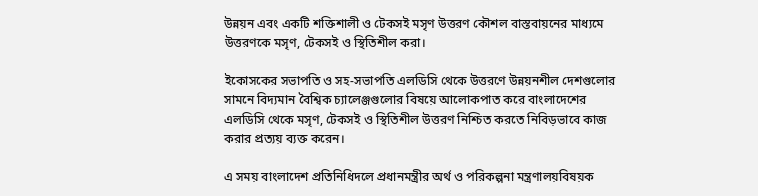উন্নয়ন এবং একটি শক্তিশালী ও টেকসই মসৃণ উত্তরণ কৌশল বাস্তবায়নের মাধ্যমে উত্তরণকে মসৃণ, টেকসই ও স্থিতিশীল করা।

ইকোসকের সভাপতি ও সহ-সভাপতি এলডিসি থেকে উত্তরণে উন্নয়নশীল দেশগুলোর সামনে বিদ্যমান বৈশ্বিক চ্যালেঞ্জগুলোর বিষয়ে আলোকপাত করে বাংলাদেশের এলডিসি থেকে মসৃণ, টেকসই ও স্থিতিশীল উত্তরণ নিশ্চিত করতে নিবিড়ভাবে কাজ করার প্রত্যয় ব্যক্ত করেন।

এ সময় বাংলাদেশ প্রতিনিধিদলে প্রধানমন্ত্রীর অর্থ ও পরিকল্পনা মন্ত্রণালয়বিষয়ক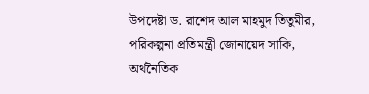উপদেষ্টা ড. রাশেদ আল মাহমুদ তিতুমীর, পরিকল্পনা প্রতিমন্ত্রী জোনায়েদ সাকি, অর্থনৈতিক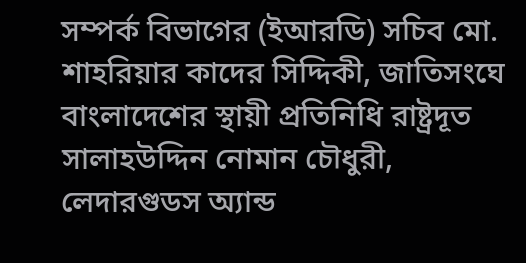সম্পর্ক বিভাগের (ইআরডি) সচিব মো. শাহরিয়ার কাদের সিদ্দিকী, জাতিসংঘে বাংলাদেশের স্থায়ী প্রতিনিধি রাষ্ট্রদূত সালাহউদ্দিন নোমান চৌধুরী, লেদারগুডস অ্যান্ড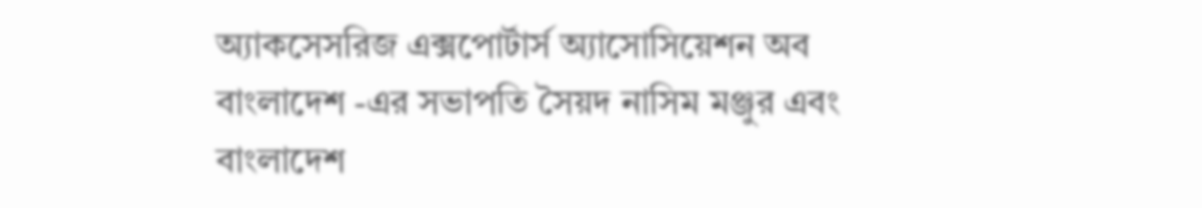অ্যাকসেসরিজ এক্সপোর্টার্স অ্যাসোসিয়েশন অব বাংলাদেশ -এর সভাপতি সৈয়দ নাসিম মঞ্জুর এবং বাংলাদেশ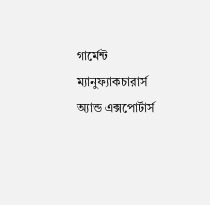গার্মেন্ট ম্যানুফ্যাকচারার্স অ্যান্ড এক্সপোর্টার্স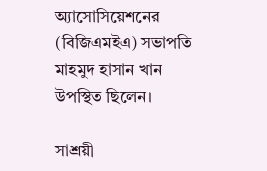অ্যাসোসিয়েশনের (বিজিএমইএ) সভাপতি মাহমুদ হাসান খান উপস্থিত ছিলেন।

সাশ্রয়ী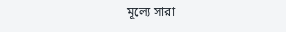মূল্যে সারা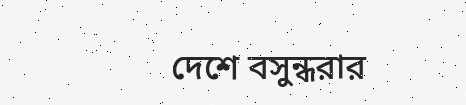দেশে বসুন্ধরার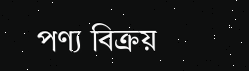পণ্য বিক্রয়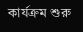কার্যক্রম শুরু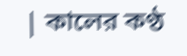| কালের কণ্ঠ